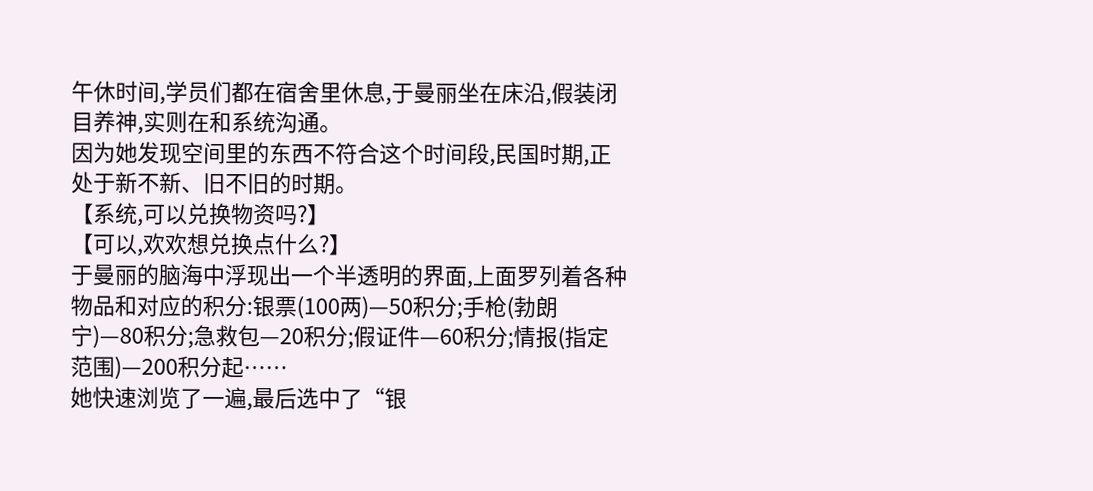午休时间,学员们都在宿舍里休息,于曼丽坐在床沿,假装闭目养神,实则在和系统沟通。
因为她发现空间里的东西不符合这个时间段,民国时期,正处于新不新、旧不旧的时期。
【系统,可以兑换物资吗?】
【可以,欢欢想兑换点什么?】
于曼丽的脑海中浮现出一个半透明的界面,上面罗列着各种物品和对应的积分:银票(100两)—50积分;手枪(勃朗宁)—80积分;急救包—20积分;假证件—60积分;情报(指定范围)—200积分起……
她快速浏览了一遍,最后选中了“银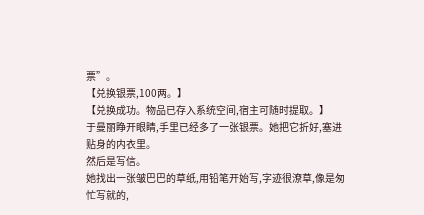票”。
【兑换银票,100两。】
【兑换成功。物品已存入系统空间,宿主可随时提取。】
于曼丽睁开眼睛,手里已经多了一张银票。她把它折好,塞进贴身的内衣里。
然后是写信。
她找出一张皱巴巴的草纸,用铅笔开始写,字迹很潦草,像是匆忙写就的,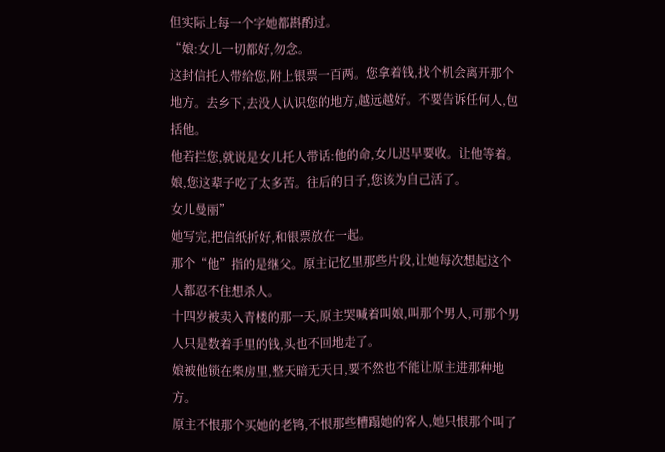但实际上每一个字她都斟酌过。
“娘:女儿一切都好,勿念。
这封信托人带给您,附上银票一百两。您拿着钱,找个机会离开那个地方。去乡下,去没人认识您的地方,越远越好。不要告诉任何人,包括他。
他若拦您,就说是女儿托人带话:他的命,女儿迟早要收。让他等着。
娘,您这辈子吃了太多苦。往后的日子,您该为自己活了。
女儿曼丽”
她写完,把信纸折好,和银票放在一起。
那个“他”指的是继父。原主记忆里那些片段,让她每次想起这个人都忍不住想杀人。
十四岁被卖入青楼的那一天,原主哭喊着叫娘,叫那个男人,可那个男人只是数着手里的钱,头也不回地走了。
娘被他锁在柴房里,整天暗无天日,要不然也不能让原主进那种地方。
原主不恨那个买她的老鸨,不恨那些糟蹋她的客人,她只恨那个叫了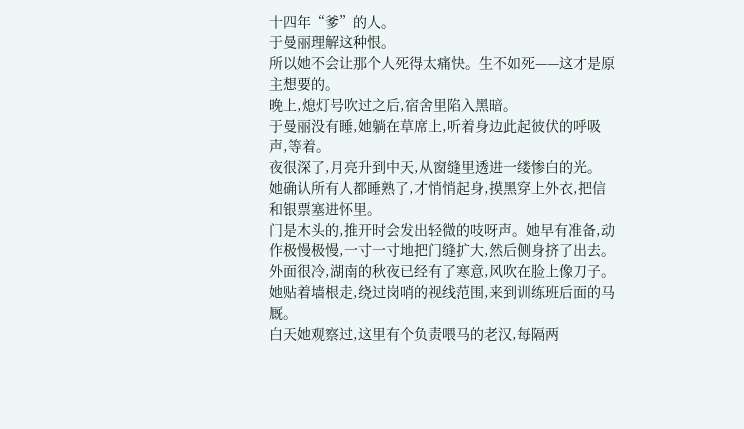十四年“爹”的人。
于曼丽理解这种恨。
所以她不会让那个人死得太痛快。生不如死——这才是原主想要的。
晚上,熄灯号吹过之后,宿舍里陷入黑暗。
于曼丽没有睡,她躺在草席上,听着身边此起彼伏的呼吸声,等着。
夜很深了,月亮升到中天,从窗缝里透进一缕惨白的光。
她确认所有人都睡熟了,才悄悄起身,摸黑穿上外衣,把信和银票塞进怀里。
门是木头的,推开时会发出轻微的吱呀声。她早有准备,动作极慢极慢,一寸一寸地把门缝扩大,然后侧身挤了出去。
外面很冷,湖南的秋夜已经有了寒意,风吹在脸上像刀子。
她贴着墙根走,绕过岗哨的视线范围,来到训练班后面的马厩。
白天她观察过,这里有个负责喂马的老汉,每隔两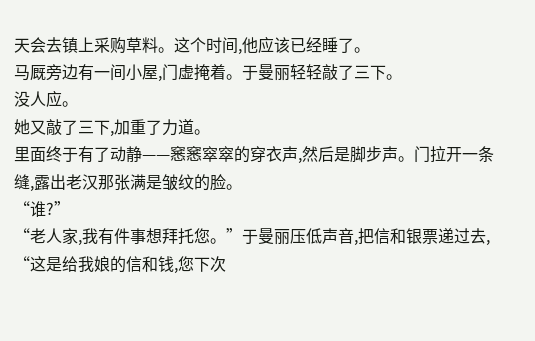天会去镇上采购草料。这个时间,他应该已经睡了。
马厩旁边有一间小屋,门虚掩着。于曼丽轻轻敲了三下。
没人应。
她又敲了三下,加重了力道。
里面终于有了动静——窸窸窣窣的穿衣声,然后是脚步声。门拉开一条缝,露出老汉那张满是皱纹的脸。
“谁?”
“老人家,我有件事想拜托您。”于曼丽压低声音,把信和银票递过去,
“这是给我娘的信和钱,您下次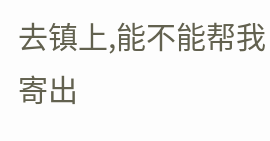去镇上,能不能帮我寄出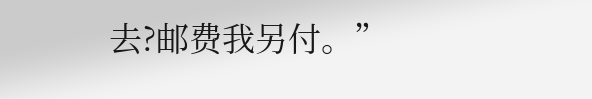去?邮费我另付。”